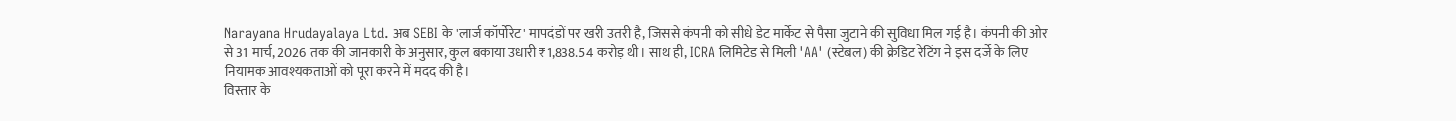Narayana Hrudayalaya Ltd. अब SEBI के 'लार्ज कॉर्पोरेट' मापदंडों पर खरी उतरी है, जिससे कंपनी को सीधे डेट मार्केट से पैसा जुटाने की सुविधा मिल गई है। कंपनी की ओर से 31 मार्च, 2026 तक की जानकारी के अनुसार, कुल बकाया उधारी ₹1,838.54 करोड़ थी। साथ ही, ICRA लिमिटेड से मिली 'AA' (स्टेबल) की क्रेडिट रेटिंग ने इस दर्जे के लिए नियामक आवश्यकताओं को पूरा करने में मदद की है।
विस्तार के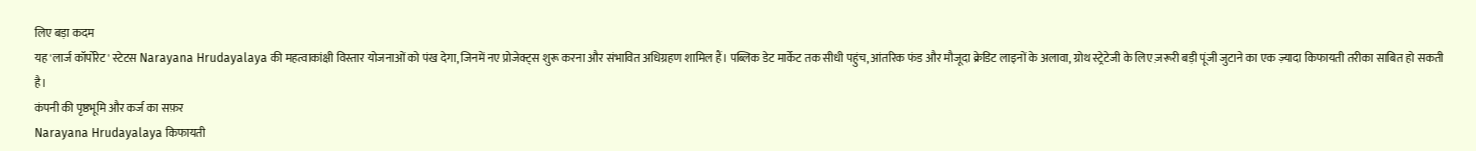लिए बड़ा कदम
यह 'लार्ज कॉर्पोरेट' स्टेटस Narayana Hrudayalaya की महत्वाकांक्षी विस्तार योजनाओं को पंख देगा, जिनमें नए प्रोजेक्ट्स शुरू करना और संभावित अधिग्रहण शामिल हैं। पब्लिक डेट मार्केट तक सीधी पहुंच, आंतरिक फंड और मौजूदा क्रेडिट लाइनों के अलावा, ग्रोथ स्ट्रेटेजी के लिए ज़रूरी बड़ी पूंजी जुटाने का एक ज़्यादा किफायती तरीका साबित हो सकती है।
कंपनी की पृष्ठभूमि और कर्ज का सफ़र
Narayana Hrudayalaya किफायती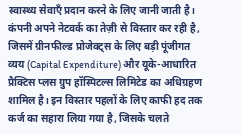स्वास्थ्य सेवाएँ प्रदान करने के लिए जानी जाती है। कंपनी अपने नेटवर्क का तेज़ी से विस्तार कर रही है, जिसमें ग्रीनफील्ड प्रोजेक्ट्स के लिए बड़ी पूंजीगत व्यय (Capital Expenditure) और यूके-आधारित प्रैक्टिस प्लस ग्रुप हॉस्पिटल्स लिमिटेड का अधिग्रहण शामिल है। इन विस्तार पहलों के लिए काफी हद तक कर्ज का सहारा लिया गया है, जिसके चलते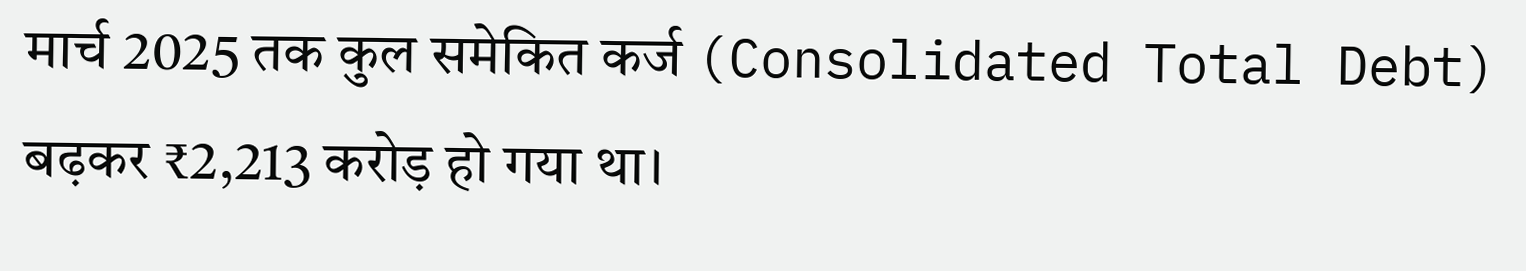मार्च 2025 तक कुल समेकित कर्ज (Consolidated Total Debt) बढ़कर ₹2,213 करोड़ हो गया था।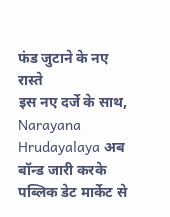फंड जुटाने के नए रास्ते
इस नए दर्जे के साथ, Narayana Hrudayalaya अब बॉन्ड जारी करके पब्लिक डेट मार्केट से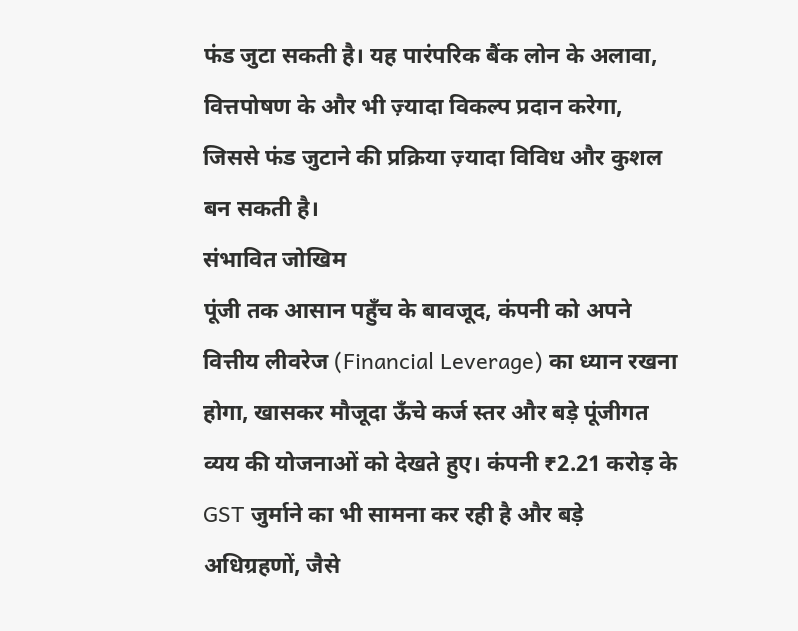फंड जुटा सकती है। यह पारंपरिक बैंक लोन के अलावा, वित्तपोषण के और भी ज़्यादा विकल्प प्रदान करेगा, जिससे फंड जुटाने की प्रक्रिया ज़्यादा विविध और कुशल बन सकती है।
संभावित जोखिम
पूंजी तक आसान पहुँच के बावजूद, कंपनी को अपने वित्तीय लीवरेज (Financial Leverage) का ध्यान रखना होगा, खासकर मौजूदा ऊँचे कर्ज स्तर और बड़े पूंजीगत व्यय की योजनाओं को देखते हुए। कंपनी ₹2.21 करोड़ के GST जुर्माने का भी सामना कर रही है और बड़े अधिग्रहणों, जैसे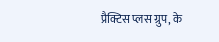प्रैक्टिस प्लस ग्रुप, के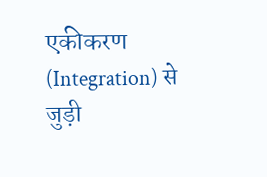एकीकरण (Integration) से जुड़ी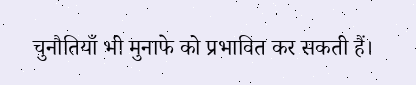चुनौतियाँ भी मुनाफे को प्रभावित कर सकती हैं।